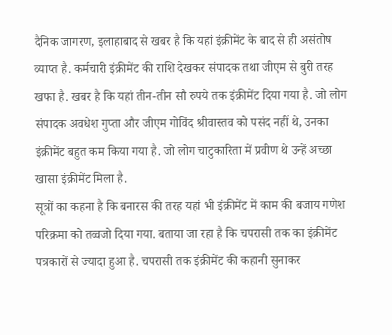दैनिक जागरण, इलाहाबाद से खबर है कि यहां इंक्रीमेंट के बाद से ही असंतोष व्याप्त है. कर्मचारी इंक्रीमेंट की राशि देखकर संपादक तथा जीएम से बुरी तरह खफा है. खबर है कि यहां तीन-तीन सौ रुपये तक इंक्रीमेंट दिया गया है. जो लोग संपादक अवधेश गुप्ता और जीएम गोविंद श्रीवास्तव को पसंद नहीं थे, उनका इंक्रीमेंट बहुत कम किया गया है. जो लोग चाटुकारिता में प्रवीण थे उन्हें अच्छा खासा इंक्रीमेंट मिला है.
सूत्रों का कहना है कि बनारस की तरह यहां भी इंक्रीमेंट में काम की बजाय गणेश परिक्रमा को तव्वजो दिया गया. बताया जा रहा है कि चपरासी तक का इंक्रीमेंट पत्रकारों से ज्यादा हुआ है. चपरासी तक इंक्रीमेंट की कहानी सुनाकर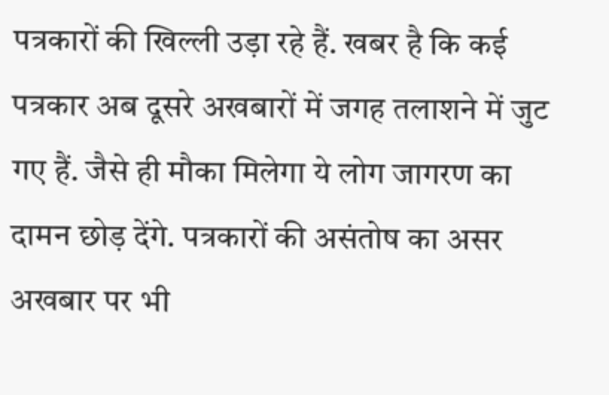पत्रकारों की खिल्ली उड़ा रहे हैं. खबर है कि कई पत्रकार अब दूसरे अखबारों में जगह तलाशने में जुट गए हैं. जैसे ही मौका मिलेगा ये लोग जागरण का दामन छोड़ देंगे. पत्रकारों की असंतोष का असर अखबार पर भी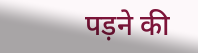पड़ने की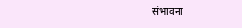संभावना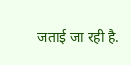जताई जा रही है.